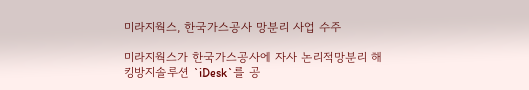미라지웍스, 한국가스공사 망분리 사업 수주

미라지웍스가 한국가스공사에 자사 논리적망분리 해킹방지솔루션 `iDesk`를 공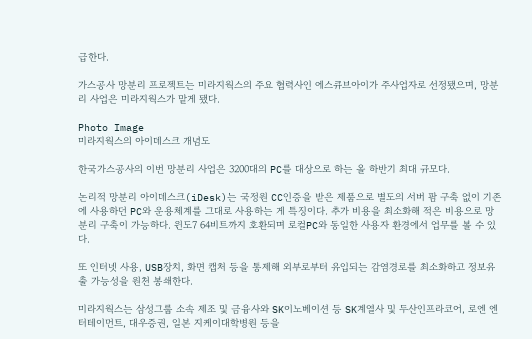급한다.

가스공사 망분리 프로젝트는 미라지웍스의 주요 협력사인 에스큐브아이가 주사업자로 선정됐으며, 망분리 사업은 미라지웍스가 맡게 됐다.

Photo Image
미라지웍스의 아이데스크 개념도

한국가스공사의 이번 망분리 사업은 3200대의 PC를 대상으로 하는 올 하반기 최대 규모다.

논리적 망분리 아이데스크(iDesk)는 국정원 CC인증을 받은 제품으로 별도의 서버 팜 구축 없이 기존에 사용하던 PC와 운용체계를 그대로 사용하는 게 특징이다. 추가 비용을 최소화해 적은 비용으로 망분리 구축이 가능하다. 윈도7 64비트까지 호환되며 로컬PC와 동일한 사용자 환경에서 업무를 볼 수 있다.

또 인터넷 사용, USB장치, 화면 캡처 등을 통제해 외부로부터 유입되는 감염경로를 최소화하고 정보유출 가능성을 원천 봉쇄한다.

미라지웍스는 삼성그룹 소속 제조 및 금융사와 SK이노베이션 등 SK계열사 및 두산인프라코어, 로엔 엔터테이먼트, 대우증권, 일본 지케이대학병원 등을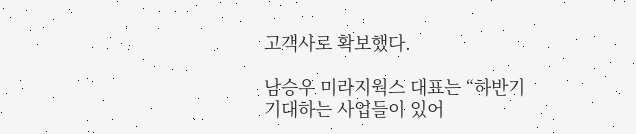고객사로 확보했다.

남승우 미라지웍스 대표는 “하반기 기대하는 사업들이 있어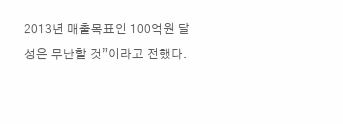2013년 매출목표인 100억원 달성은 무난할 것”이라고 전했다.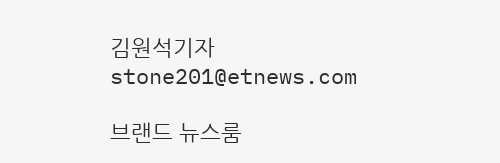김원석기자 stone201@etnews.com

브랜드 뉴스룸